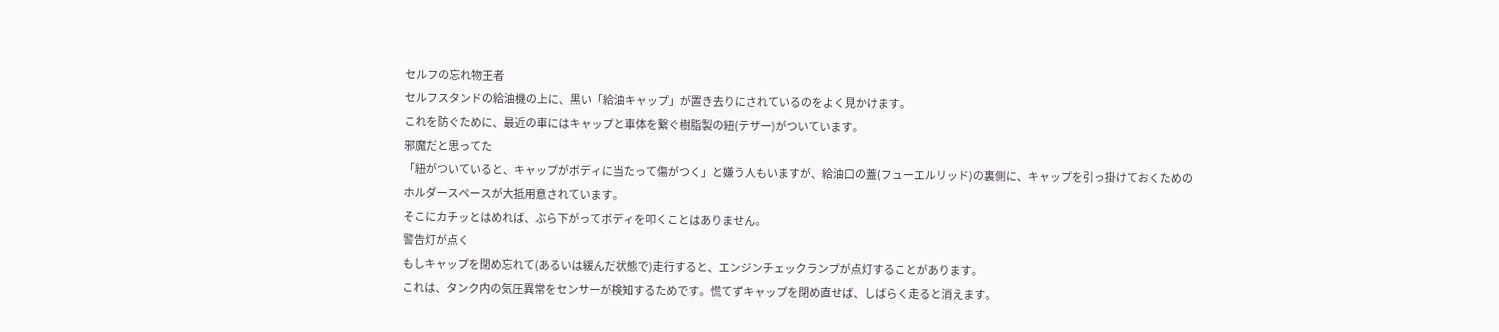セルフの忘れ物王者
セルフスタンドの給油機の上に、黒い「給油キャップ」が置き去りにされているのをよく見かけます。
これを防ぐために、最近の車にはキャップと車体を繋ぐ樹脂製の紐(テザー)がついています。
邪魔だと思ってた
「紐がついていると、キャップがボディに当たって傷がつく」と嫌う人もいますが、給油口の蓋(フューエルリッド)の裏側に、キャップを引っ掛けておくためのホルダースペースが大抵用意されています。
そこにカチッとはめれば、ぶら下がってボディを叩くことはありません。
警告灯が点く
もしキャップを閉め忘れて(あるいは緩んだ状態で)走行すると、エンジンチェックランプが点灯することがあります。
これは、タンク内の気圧異常をセンサーが検知するためです。慌てずキャップを閉め直せば、しばらく走ると消えます。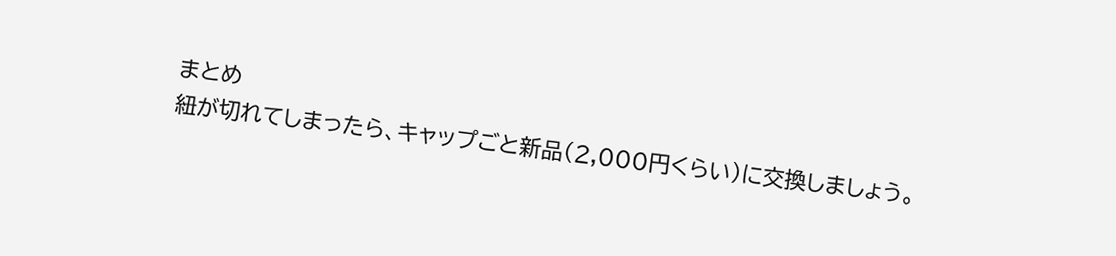まとめ
紐が切れてしまったら、キャップごと新品(2,000円くらい)に交換しましょう。